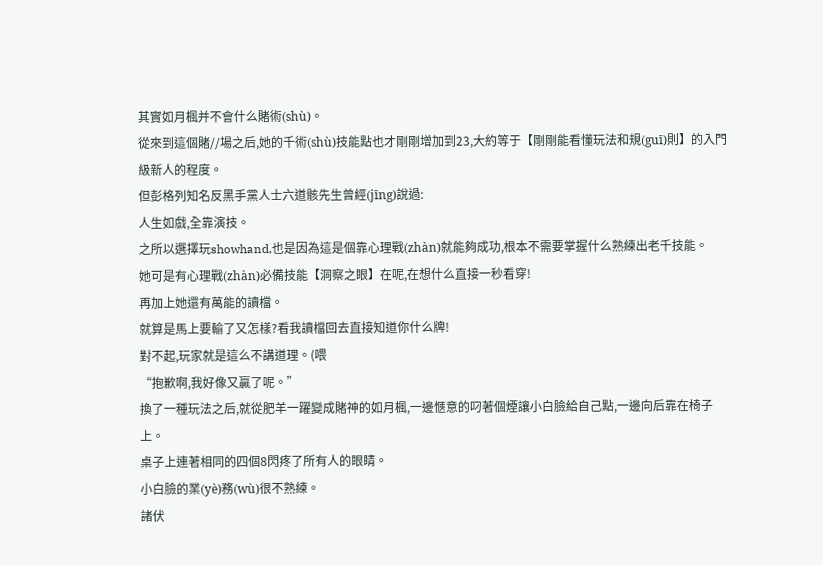其實如月楓并不會什么賭術(shù)。
從來到這個賭//場之后,她的千術(shù)技能點也才剛剛增加到23,大約等于【剛剛能看懂玩法和規(guī)則】的入門級新人的程度。
但彭格列知名反黑手黨人士六道骸先生曾經(jīng)說過:
人生如戲,全靠演技。
之所以選擇玩showhand,也是因為這是個靠心理戰(zhàn)就能夠成功,根本不需要掌握什么熟練出老千技能。
她可是有心理戰(zhàn)必備技能【洞察之眼】在呢,在想什么直接一秒看穿!
再加上她還有萬能的讀檔。
就算是馬上要輸了又怎樣?看我讀檔回去直接知道你什么牌!
對不起,玩家就是這么不講道理。(喂
“抱歉啊,我好像又贏了呢。”
換了一種玩法之后,就從肥羊一躍變成賭神的如月楓,一邊愜意的叼著個煙讓小白臉給自己點,一邊向后靠在椅子上。
桌子上連著相同的四個8閃疼了所有人的眼睛。
小白臉的業(yè)務(wù)很不熟練。
諸伏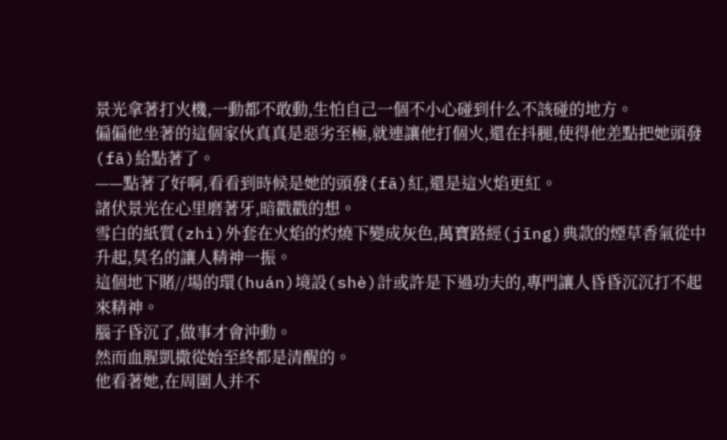景光拿著打火機,一動都不敢動,生怕自己一個不小心碰到什么不該碰的地方。
偏偏他坐著的這個家伙真真是惡劣至極,就連讓他打個火,還在抖腿,使得他差點把她頭發(fā)給點著了。
——點著了好啊,看看到時候是她的頭發(fā)紅,還是這火焰更紅。
諸伏景光在心里磨著牙,暗戳戳的想。
雪白的紙質(zhì)外套在火焰的灼燒下變成灰色,萬寶路經(jīng)典款的煙草香氣從中升起,莫名的讓人精神一振。
這個地下賭//場的環(huán)境設(shè)計或許是下過功夫的,專門讓人昏昏沉沉打不起來精神。
腦子昏沉了,做事才會沖動。
然而血腥凱撒從始至終都是清醒的。
他看著她,在周圍人并不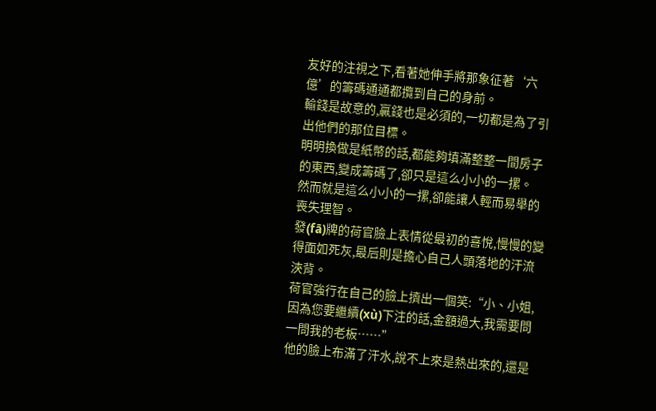友好的注視之下,看著她伸手將那象征著‘六億’的籌碼通通都攬到自己的身前。
輸錢是故意的,贏錢也是必須的,一切都是為了引出他們的那位目標。
明明換做是紙幣的話,都能夠填滿整整一間房子的東西,變成籌碼了,卻只是這么小小的一摞。
然而就是這么小小的一摞,卻能讓人輕而易舉的喪失理智。
發(fā)牌的荷官臉上表情從最初的喜悅,慢慢的變得面如死灰,最后則是擔心自己人頭落地的汗流浹背。
荷官強行在自己的臉上擠出一個笑:“小、小姐,因為您要繼續(xù)下注的話,金額過大,我需要問一問我的老板……”
他的臉上布滿了汗水,說不上來是熱出來的,還是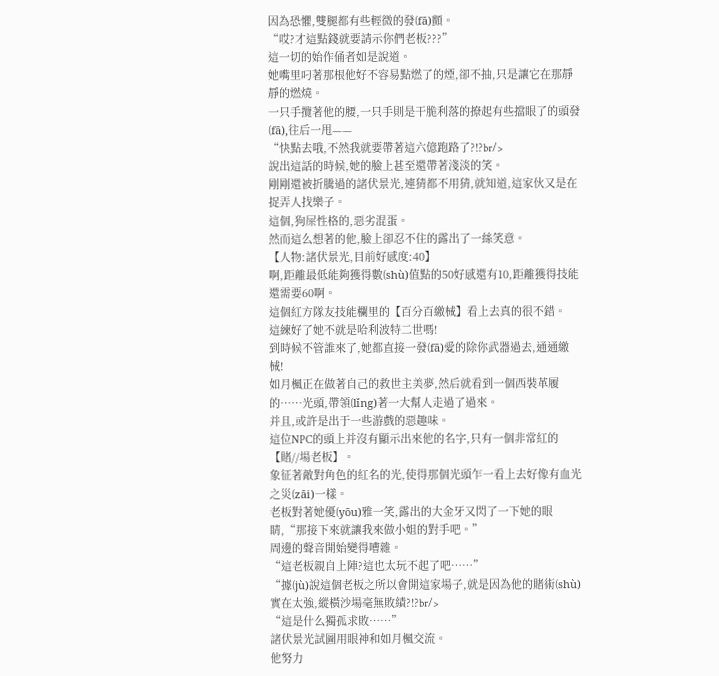因為恐懼,雙腿都有些輕微的發(fā)顫。
“哎?才這點錢就要請示你們老板???”
這一切的始作俑者如是說道。
她嘴里叼著那根他好不容易點燃了的煙,卻不抽,只是讓它在那靜靜的燃燒。
一只手攬著他的腰,一只手則是干脆利落的撩起有些擋眼了的頭發(fā),往后一甩——
“快點去哦,不然我就要帶著這六億跑路了?!?br/>
說出這話的時候,她的臉上甚至還帶著淺淡的笑。
剛剛還被折騰過的諸伏景光,連猜都不用猜,就知道,這家伙又是在捉弄人找樂子。
這個,狗屎性格的,惡劣混蛋。
然而這么想著的他,臉上卻忍不住的露出了一絲笑意。
【人物:諸伏景光,目前好感度:40】
啊,距離最低能夠獲得數(shù)值點的50好感還有10,距離獲得技能還需要60啊。
這個紅方隊友技能欄里的【百分百繳械】看上去真的很不錯。
這練好了她不就是哈利波特二世嗎!
到時候不管誰來了,她都直接一發(fā)愛的除你武器過去,通通繳械!
如月楓正在做著自己的救世主美夢,然后就看到一個西裝革履的……光頭,帶領(lǐng)著一大幫人走過了過來。
并且,或許是出于一些游戲的惡趣味。
這位NPC的頭上并沒有顯示出來他的名字,只有一個非常紅的【賭//場老板】。
象征著敵對角色的紅名的光,使得那個光頭乍一看上去好像有血光之災(zāi)一樣。
老板對著她優(yōu)雅一笑,露出的大金牙又閃了一下她的眼睛,“那接下來就讓我來做小姐的對手吧。”
周邊的聲音開始變得嘈雜。
“這老板親自上陣?這也太玩不起了吧……”
“據(jù)說這個老板之所以會開這家場子,就是因為他的賭術(shù)實在太強,縱橫沙場毫無敗績?!?br/>
“這是什么獨孤求敗……”
諸伏景光試圖用眼神和如月楓交流。
他努力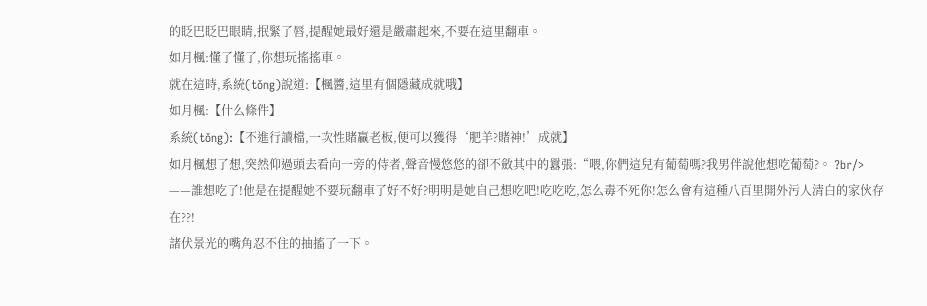的眨巴眨巴眼睛,抿緊了唇,提醒她最好還是嚴肅起來,不要在這里翻車。
如月楓:懂了懂了,你想玩搖搖車。
就在這時,系統(tǒng)說道:【楓醬,這里有個隱藏成就哦】
如月楓:【什么條件】
系統(tǒng):【不進行讀檔,一次性賭贏老板,便可以獲得‘肥羊?賭神!’成就】
如月楓想了想,突然仰過頭去看向一旁的侍者,聲音慢悠悠的卻不斂其中的囂張:“喂,你們這兒有葡萄嗎?我男伴說他想吃葡萄?。 ?br/>
——誰想吃了!他是在提醒她不要玩翻車了好不好?明明是她自己想吃吧!吃吃吃,怎么毒不死你!怎么會有這種八百里開外污人清白的家伙存在??!
諸伏景光的嘴角忍不住的抽搐了一下。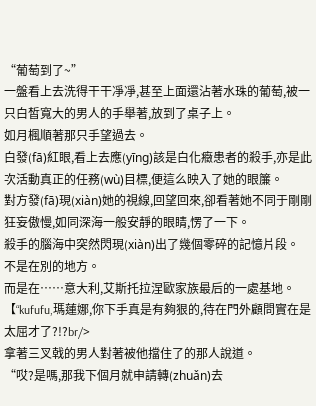“葡萄到了~”
一盤看上去洗得干干凈凈,甚至上面還沾著水珠的葡萄,被一只白皙寬大的男人的手舉著,放到了桌子上。
如月楓順著那只手望過去。
白發(fā)紅眼,看上去應(yīng)該是白化癥患者的殺手,亦是此次活動真正的任務(wù)目標,便這么映入了她的眼簾。
對方發(fā)現(xiàn)她的視線,回望回來,卻看著她不同于剛剛狂妄傲慢,如同深海一般安靜的眼睛,愣了一下。
殺手的腦海中突然閃現(xiàn)出了幾個零碎的記憶片段。
不是在別的地方。
而是在……意大利,艾斯托拉涅歐家族最后的一處基地。
【“kufufu,瑪蓮娜,你下手真是有夠狠的,待在門外顧問實在是太屈才了?!?br/>
拿著三叉戟的男人對著被他擋住了的那人說道。
“哎?是嗎,那我下個月就申請轉(zhuǎn)去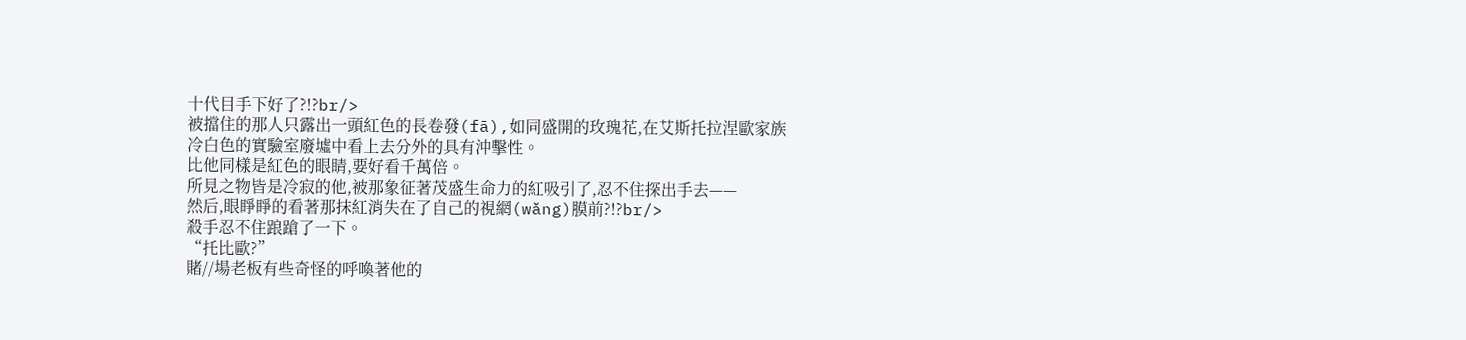十代目手下好了?!?br/>
被擋住的那人只露出一頭紅色的長卷發(fā),如同盛開的玫瑰花,在艾斯托拉涅歐家族冷白色的實驗室廢墟中看上去分外的具有沖擊性。
比他同樣是紅色的眼睛,要好看千萬倍。
所見之物皆是冷寂的他,被那象征著茂盛生命力的紅吸引了,忍不住探出手去——
然后,眼睜睜的看著那抹紅消失在了自己的視網(wǎng)膜前?!?br/>
殺手忍不住踉蹌了一下。
“托比歐?”
賭//場老板有些奇怪的呼喚著他的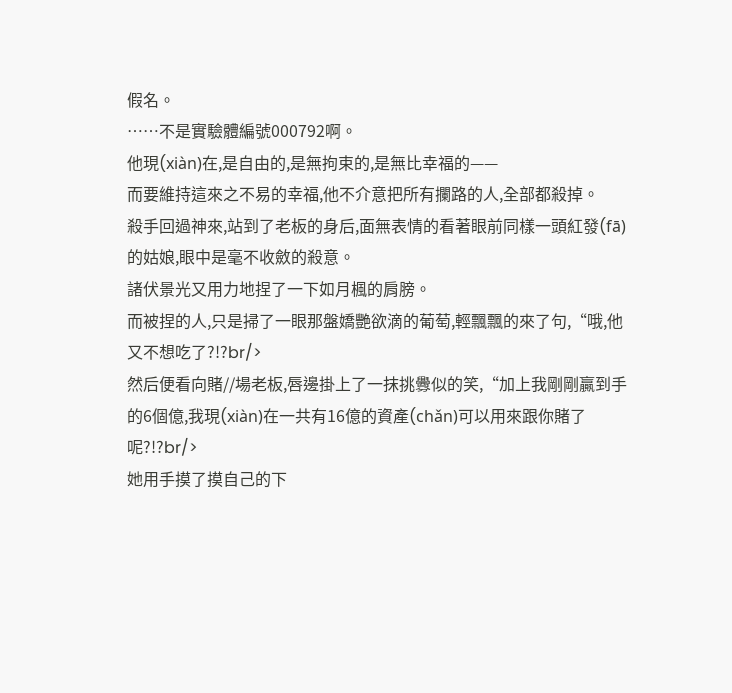假名。
……不是實驗體編號000792啊。
他現(xiàn)在,是自由的,是無拘束的,是無比幸福的——
而要維持這來之不易的幸福,他不介意把所有攔路的人,全部都殺掉。
殺手回過神來,站到了老板的身后,面無表情的看著眼前同樣一頭紅發(fā)的姑娘,眼中是毫不收斂的殺意。
諸伏景光又用力地捏了一下如月楓的肩膀。
而被捏的人,只是掃了一眼那盤嬌艷欲滴的葡萄,輕飄飄的來了句,“哦,他又不想吃了?!?br/>
然后便看向賭//場老板,唇邊掛上了一抹挑釁似的笑,“加上我剛剛贏到手的6個億,我現(xiàn)在一共有16億的資產(chǎn)可以用來跟你賭了呢?!?br/>
她用手摸了摸自己的下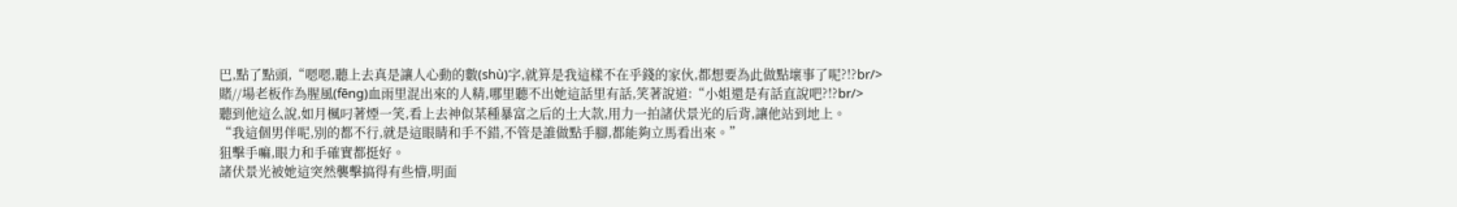巴,點了點頭,“嗯嗯,聽上去真是讓人心動的數(shù)字,就算是我這樣不在乎錢的家伙,都想要為此做點壞事了呢?!?br/>
賭//場老板作為腥風(fēng)血雨里混出來的人精,哪里聽不出她這話里有話,笑著說道:“小姐還是有話直說吧?!?br/>
聽到他這么說,如月楓叼著煙一笑,看上去神似某種暴富之后的土大款,用力一拍諸伏景光的后背,讓他站到地上。
“我這個男伴呢,別的都不行,就是這眼睛和手不錯,不管是誰做點手腳,都能夠立馬看出來。”
狙擊手嘛,眼力和手確實都挺好。
諸伏景光被她這突然襲擊搞得有些懵,明面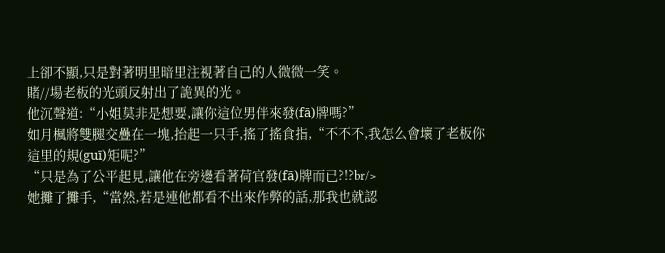上卻不顯,只是對著明里暗里注視著自己的人微微一笑。
賭//場老板的光頭反射出了詭異的光。
他沉聲道:“小姐莫非是想要,讓你這位男伴來發(fā)牌嗎?”
如月楓將雙腿交疊在一塊,抬起一只手,搖了搖食指,“不不不,我怎么會壞了老板你這里的規(guī)矩呢?”
“只是為了公平起見,讓他在旁邊看著荷官發(fā)牌而已?!?br/>
她攤了攤手,“當然,若是連他都看不出來作弊的話,那我也就認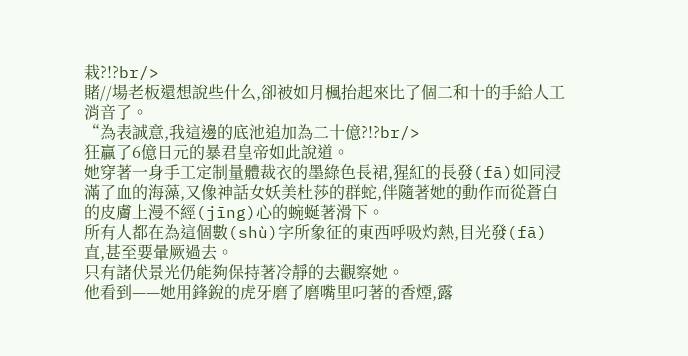栽?!?br/>
賭//場老板還想說些什么,卻被如月楓抬起來比了個二和十的手給人工消音了。
“為表誠意,我這邊的底池追加為二十億?!?br/>
狂贏了6億日元的暴君皇帝如此說道。
她穿著一身手工定制量體裁衣的墨綠色長裙,猩紅的長發(fā)如同浸滿了血的海藻,又像神話女妖美杜莎的群蛇,伴隨著她的動作而從蒼白的皮膚上漫不經(jīng)心的蜿蜒著滑下。
所有人都在為這個數(shù)字所象征的東西呼吸灼熱,目光發(fā)直,甚至要暈厥過去。
只有諸伏景光仍能夠保持著冷靜的去觀察她。
他看到——她用鋒銳的虎牙磨了磨嘴里叼著的香煙,露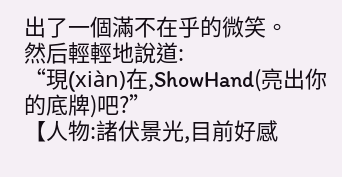出了一個滿不在乎的微笑。
然后輕輕地說道:
“現(xiàn)在,ShowHand(亮出你的底牌)吧?”
【人物:諸伏景光,目前好感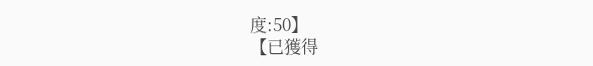度:50】
【已獲得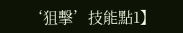‘狙擊’技能點1】